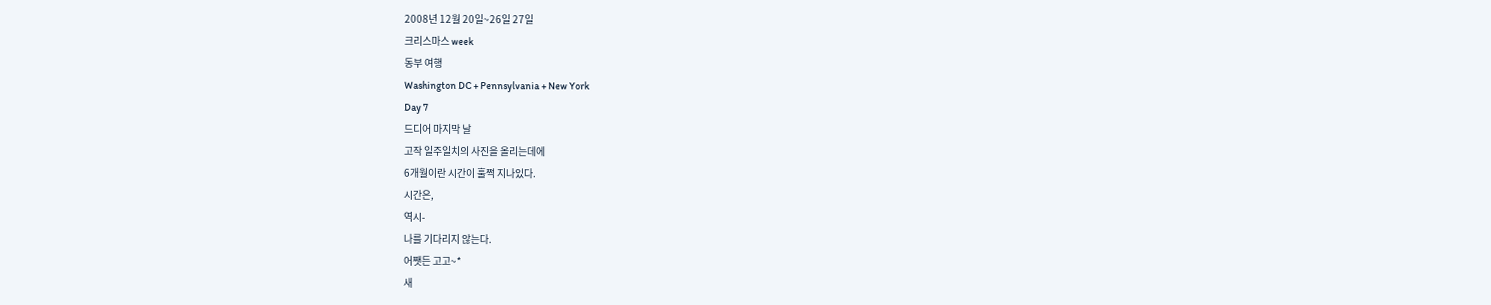2008년 12월 20일~26일 27일
크리스마스 week
동부 여행
Washington DC + Pennsylvania + New York
Day 7
드디어 마지막 날
고작 일주일치의 사진을 올리는데에
6개월이란 시간이 훌쩍 지나있다.
시간은,
역시-
나를 기다리지 않는다.
어쨋든 고고~*
새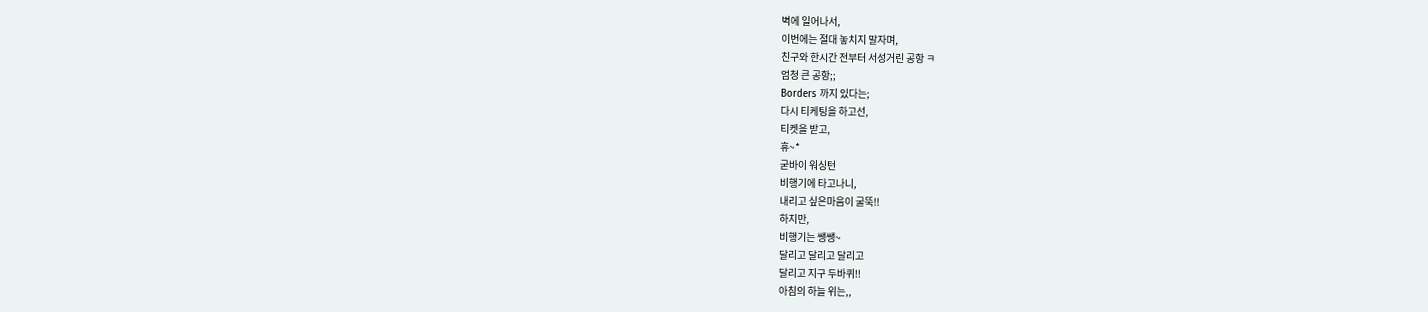벽에 일어나서,
이번에는 절대 놓치지 말자며,
친구와 한시간 전부터 서성거린 공항 ㅋ
엄청 큰 공항;;
Borders 까지 있다는;
다시 티케팅을 하고선,
티켓을 받고,
휴~*
굳바이 워싱턴
비행기에 타고나니,
내리고 싶은마음이 굴뚝!!
하지만,
비행기는 쌩쌩~
달리고 달리고 달리고
달리고 지구 두바퀴!!
아침의 하늘 위는,,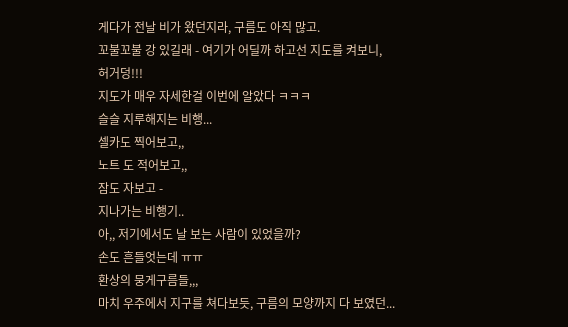게다가 전날 비가 왔던지라, 구름도 아직 많고.
꼬불꼬불 강 있길래 - 여기가 어딜까 하고선 지도를 켜보니,
허거덩!!!
지도가 매우 자세한걸 이번에 알았다 ㅋㅋㅋ
슬슬 지루해지는 비행...
셀카도 찍어보고,,
노트 도 적어보고,,
잠도 자보고 -
지나가는 비행기..
아,, 저기에서도 날 보는 사람이 있었을까?
손도 흔들엇는데 ㅠㅠ
환상의 뭉게구름들,,,
마치 우주에서 지구를 쳐다보듯, 구름의 모양까지 다 보였던...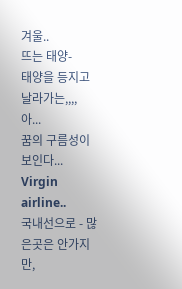겨울..
뜨는 태양-
태양을 등지고 날라가는,,,,
아...
꿈의 구름성이 보인다...
Virgin airline..
국내선으로 - 많은곳은 안가지만,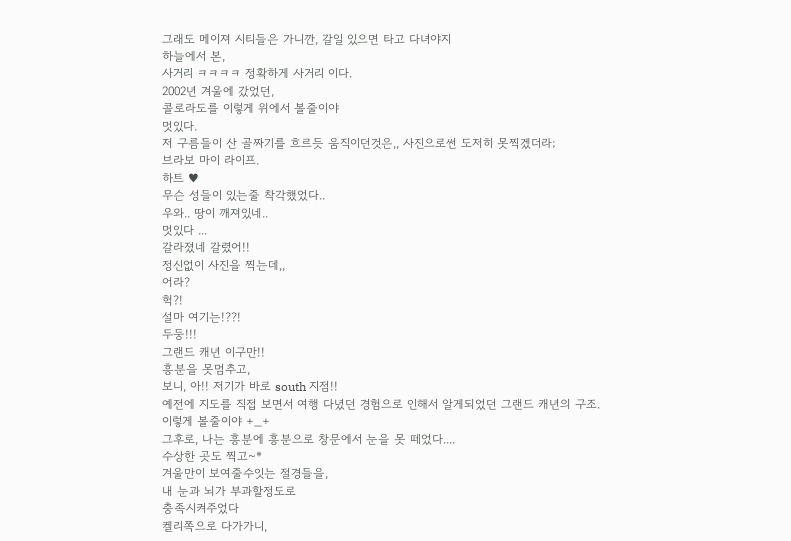그래도 메이져 시티들은 가니깐, 갈일 있으면 타고 다녀야지
하늘에서 본,
사거리 ㅋㅋㅋㅋ 정확하게 사거리 이다.
2002년 겨울에 갔었던,
콜로라도를 이렇게 위에서 볼줄이야
멋있다.
저 구름들이 산 골짜기를 흐르듯 움직이던것은,, 사진으로썬 도저히 못찍겠더라;
브라보 마이 라이프.
하트 ♥
무슨 성들이 있는줄 착각했었다..
우와.. 땅이 깨져있네..
멋있다 ...
갈라졌네 갈렸어!!
정신없이 사진을 찍는데,,
어라?
헉?!
설마 여기는!??!
두둥!!!
그랜드 캐년 이구만!!
흥분을 못멈추고,
보니, 아!! 저기가 바로 south 지점!!
예전에 지도를 직접 보면서 여행 다녔던 경험으로 인해서 알게되었던 그랜드 캐년의 구조.
이렇게 볼줄이야 +_+
그후로, 나는 흥분에 흥분으로 창문에서 눈을 못 떼었다....
수상한 곳도 찍고~*
겨울만이 보여줄수잇는 절경들을,
내 눈과 뇌가 부과할정도로
충족시켜주었다
켈리쪽으로 다가가니,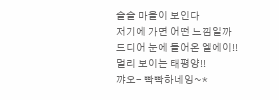슬슬 마을이 보인다
저기에 가면 어떤 느낌일까
드디어 눈에 들어온 엘에이!!
멀리 보이는 태평양!!
꺄오- 빡빡하네잉~*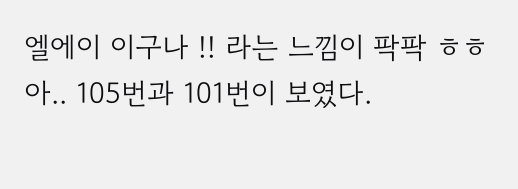엘에이 이구나 !! 라는 느낌이 팍팍 ㅎㅎ
아.. 105번과 101번이 보였다.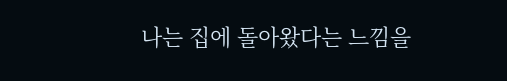나는 집에 돌아왔다는 느낌을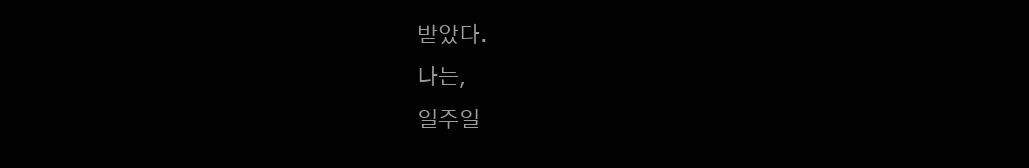받았다.
나는,
일주일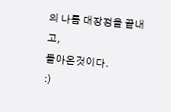의 나름 대장정을 끝내고,
돌아온것이다.
:)